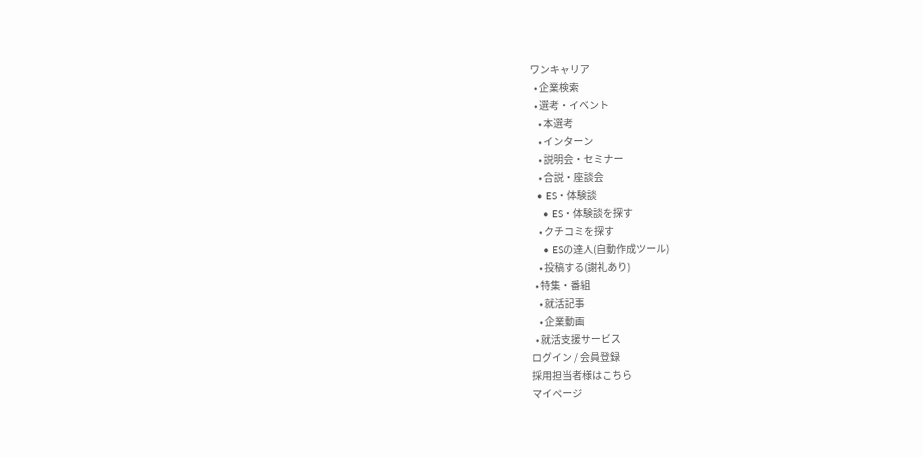ワンキャリア
  • 企業検索
  • 選考・イベント
    • 本選考
    • インターン
    • 説明会・セミナー
    • 合説・座談会
  • ES・体験談
    • ES・体験談を探す
    • クチコミを探す
    • ESの達人(自動作成ツール)
    • 投稿する(謝礼あり)
  • 特集・番組
    • 就活記事
    • 企業動画
  • 就活支援サービス
ログイン / 会員登録
採用担当者様はこちら
マイページ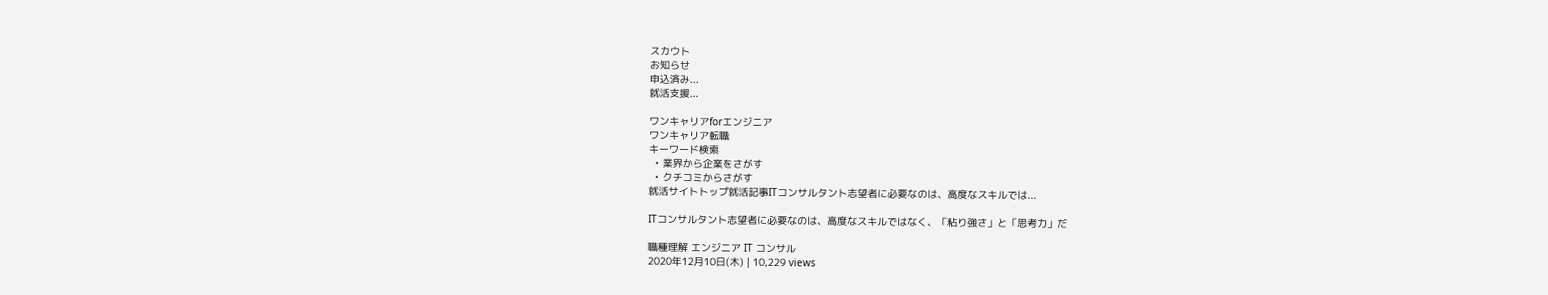スカウト
お知らせ
申込済み...
就活支援...

ワンキャリアforエンジニア
ワンキャリア転職
キーワード検索
  • 業界から企業をさがす
  • クチコミからさがす
就活サイトトップ就活記事ITコンサルタント志望者に必要なのは、高度なスキルでは...

ITコンサルタント志望者に必要なのは、高度なスキルではなく、「粘り強さ」と「思考力」だ

職種理解 エンジニア IT コンサル
2020年12月10日(木) | 10,229 views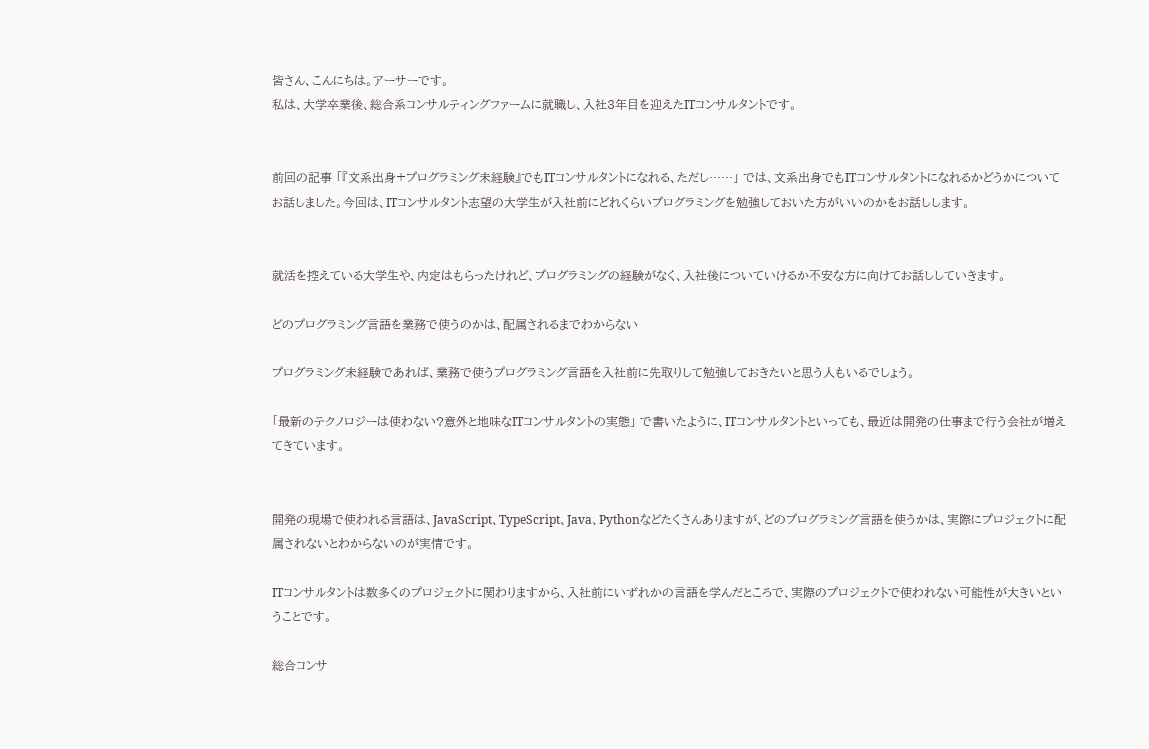皆さん、こんにちは。アーサーです。
私は、大学卒業後、総合系コンサルティングファームに就職し、入社3年目を迎えたITコンサルタントです。


前回の記事 「『文系出身+プログラミング未経験』でもITコンサルタントになれる、ただし……」 では、文系出身でもITコンサルタントになれるかどうかについてお話しました。今回は、ITコンサルタント志望の大学生が入社前にどれくらいプログラミングを勉強しておいた方がいいのかをお話しします。


就活を控えている大学生や、内定はもらったけれど、プログラミングの経験がなく、入社後についていけるか不安な方に向けてお話ししていきます。

どのプログラミング言語を業務で使うのかは、配属されるまでわからない

プログラミング未経験であれば、業務で使うプログラミング言語を入社前に先取りして勉強しておきたいと思う人もいるでしょう。

「最新のテクノロジーは使わない?意外と地味なITコンサルタントの実態」 で書いたように、ITコンサルタントといっても、最近は開発の仕事まで行う会社が増えてきています。


開発の現場で使われる言語は、JavaScript、TypeScript、Java、Pythonなどたくさんありますが、どのプログラミング言語を使うかは、実際にプロジェクトに配属されないとわからないのが実情です。

ITコンサルタントは数多くのプロジェクトに関わりますから、入社前にいずれかの言語を学んだところで、実際のプロジェクトで使われない可能性が大きいということです。

総合コンサ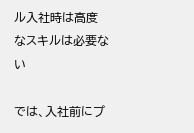ル入社時は高度なスキルは必要ない

では、入社前にプ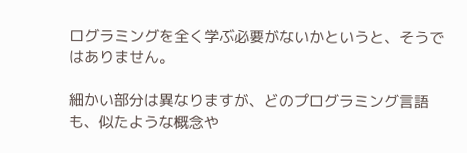ログラミングを全く学ぶ必要がないかというと、そうではありません。

細かい部分は異なりますが、どのプログラミング言語も、似たような概念や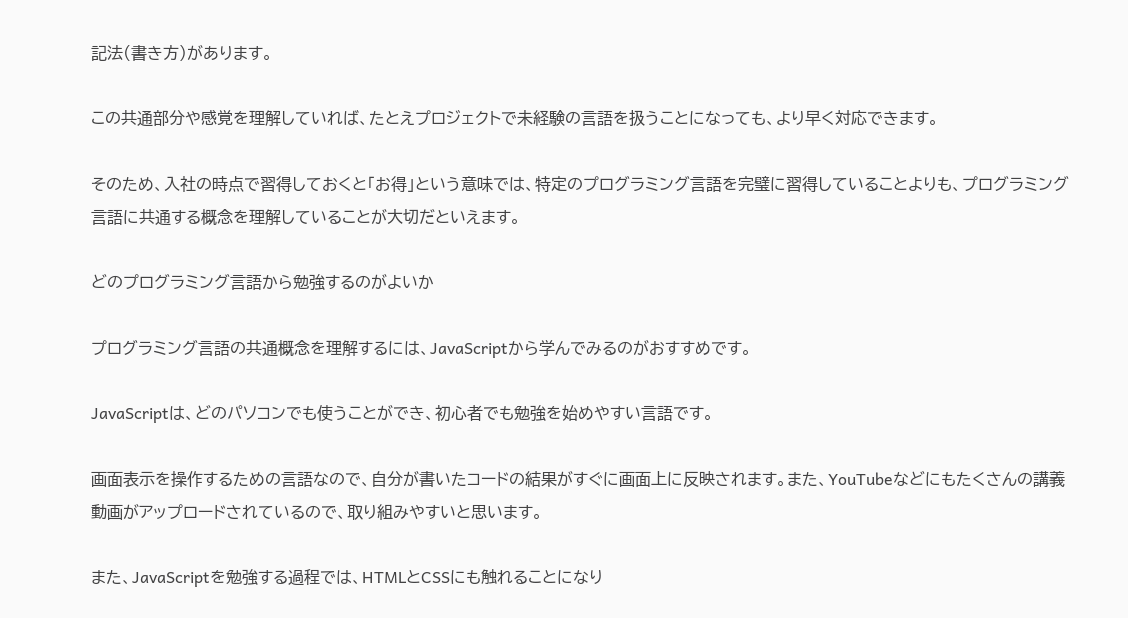記法(書き方)があります。

この共通部分や感覚を理解していれば、たとえプロジェクトで未経験の言語を扱うことになっても、より早く対応できます。

そのため、入社の時点で習得しておくと「お得」という意味では、特定のプログラミング言語を完璧に習得していることよりも、プログラミング言語に共通する概念を理解していることが大切だといえます。

どのプログラミング言語から勉強するのがよいか

プログラミング言語の共通概念を理解するには、JavaScriptから学んでみるのがおすすめです。

JavaScriptは、どのパソコンでも使うことができ、初心者でも勉強を始めやすい言語です。

画面表示を操作するための言語なので、自分が書いたコードの結果がすぐに画面上に反映されます。また、YouTubeなどにもたくさんの講義動画がアップロードされているので、取り組みやすいと思います。

また、JavaScriptを勉強する過程では、HTMLとCSSにも触れることになり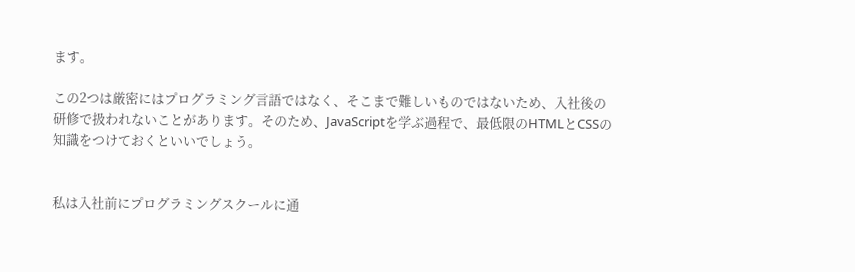ます。

この2つは厳密にはプログラミング言語ではなく、そこまで難しいものではないため、入社後の研修で扱われないことがあります。そのため、JavaScriptを学ぶ過程で、最低限のHTMLとCSSの知識をつけておくといいでしょう。


私は入社前にプログラミングスクールに通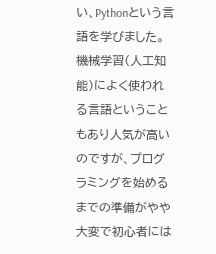い、Pythonという言語を学びました。機械学習(人工知能)によく使われる言語ということもあり人気が高いのですが、プログラミングを始めるまでの準備がやや大変で初心者には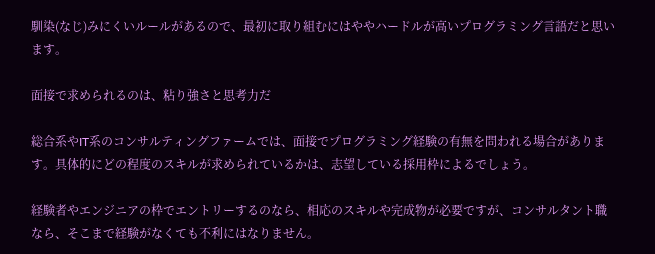馴染(なじ)みにくいルールがあるので、最初に取り組むにはややハードルが高いプログラミング言語だと思います。

面接で求められるのは、粘り強さと思考力だ

総合系やIT系のコンサルティングファームでは、面接でプログラミング経験の有無を問われる場合があります。具体的にどの程度のスキルが求められているかは、志望している採用枠によるでしょう。

経験者やエンジニアの枠でエントリーするのなら、相応のスキルや完成物が必要ですが、コンサルタント職なら、そこまで経験がなくても不利にはなりません。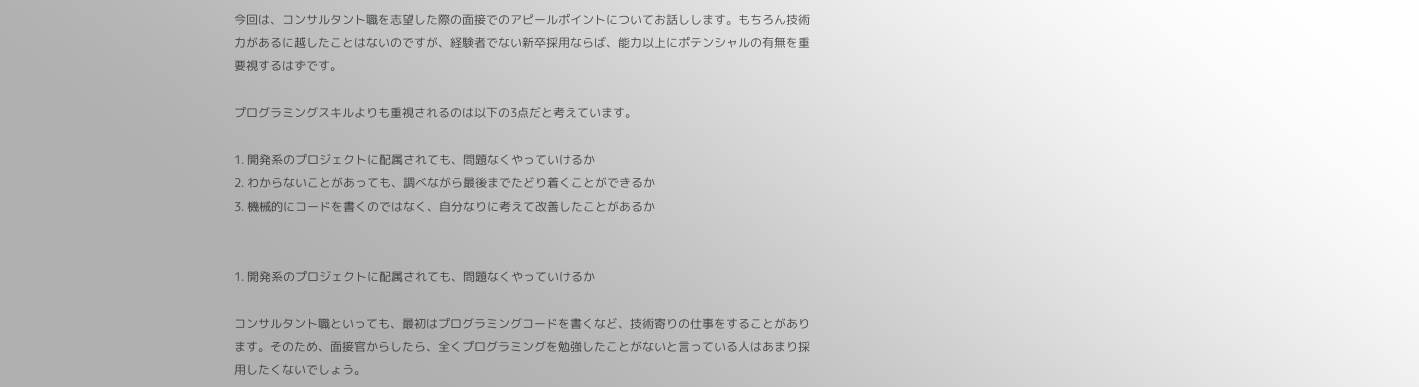今回は、コンサルタント職を志望した際の面接でのアピールポイントについてお話しします。もちろん技術力があるに越したことはないのですが、経験者でない新卒採用ならば、能力以上にポテンシャルの有無を重要視するはずです。

プログラミングスキルよりも重視されるのは以下の3点だと考えています。

1. 開発系のプロジェクトに配属されても、問題なくやっていけるか
2. わからないことがあっても、調べながら最後までたどり着くことができるか
3. 機械的にコードを書くのではなく、自分なりに考えて改善したことがあるか


1. 開発系のプロジェクトに配属されても、問題なくやっていけるか

コンサルタント職といっても、最初はプログラミングコードを書くなど、技術寄りの仕事をすることがあります。そのため、面接官からしたら、全くプログラミングを勉強したことがないと言っている人はあまり採用したくないでしょう。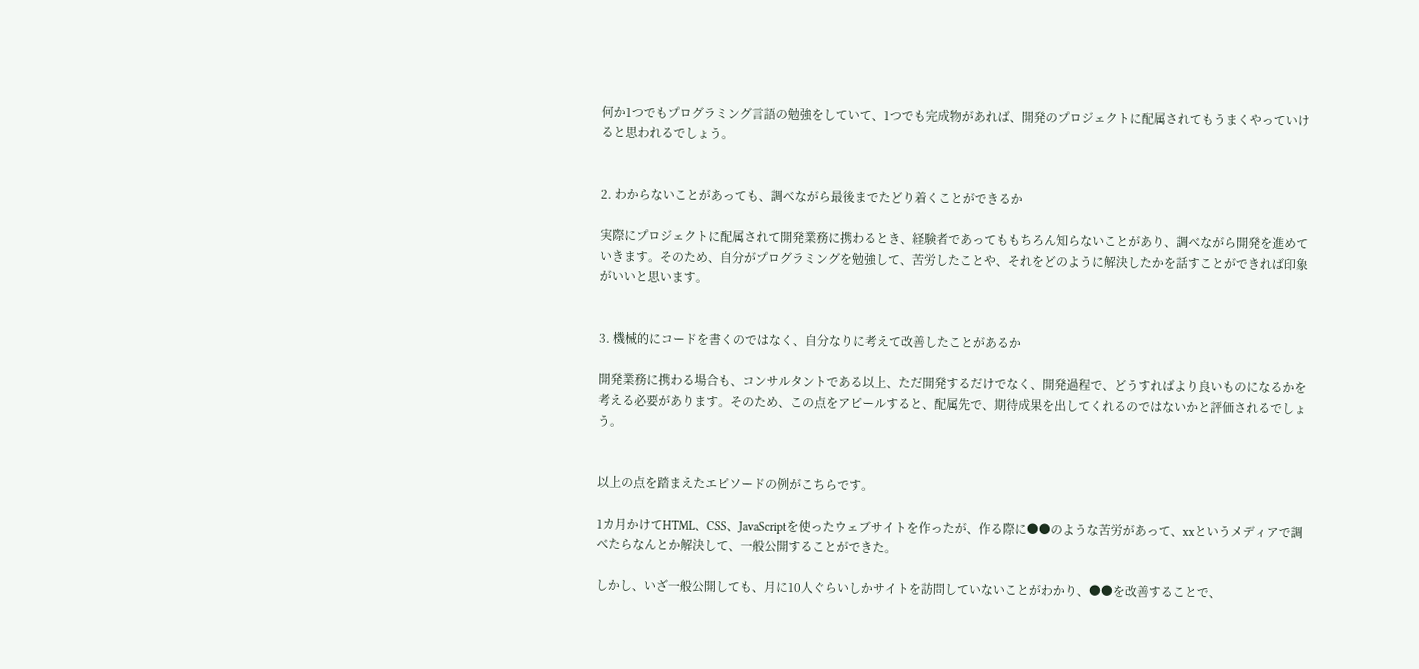何か1つでもプログラミング言語の勉強をしていて、1つでも完成物があれば、開発のプロジェクトに配属されてもうまくやっていけると思われるでしょう。


2. わからないことがあっても、調べながら最後までたどり着くことができるか

実際にプロジェクトに配属されて開発業務に携わるとき、経験者であってももちろん知らないことがあり、調べながら開発を進めていきます。そのため、自分がプログラミングを勉強して、苦労したことや、それをどのように解決したかを話すことができれば印象がいいと思います。


3. 機械的にコードを書くのではなく、自分なりに考えて改善したことがあるか

開発業務に携わる場合も、コンサルタントである以上、ただ開発するだけでなく、開発過程で、どうすればより良いものになるかを考える必要があります。そのため、この点をアピールすると、配属先で、期待成果を出してくれるのではないかと評価されるでしょう。


以上の点を踏まえたエピソードの例がこちらです。

1カ月かけてHTML、CSS、JavaScriptを使ったウェブサイトを作ったが、作る際に●●のような苦労があって、xxというメディアで調べたらなんとか解決して、一般公開することができた。

しかし、いざ一般公開しても、月に10人ぐらいしかサイトを訪問していないことがわかり、●●を改善することで、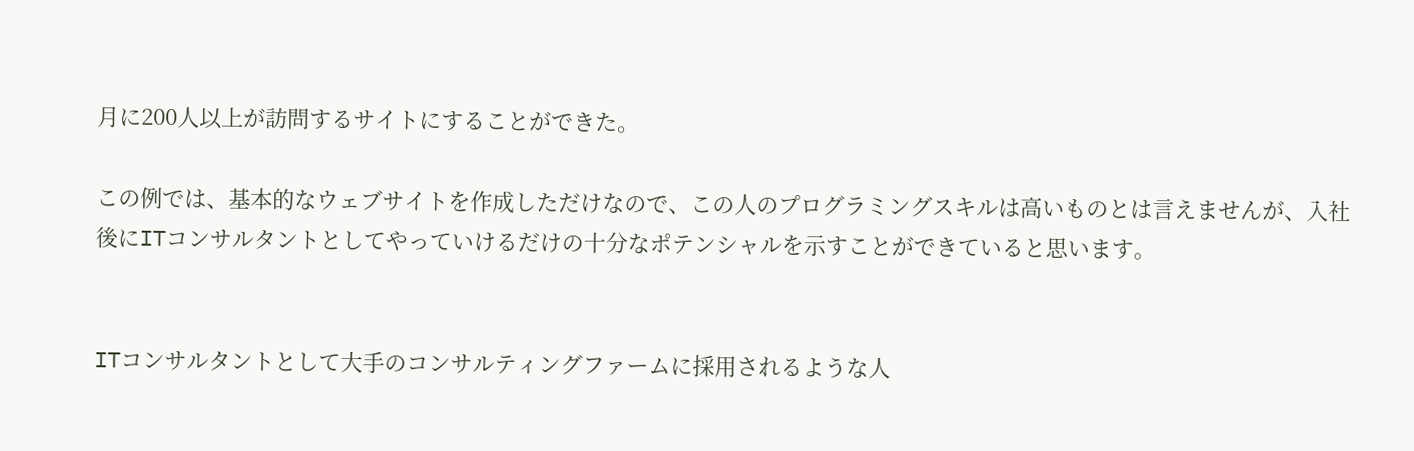月に200人以上が訪問するサイトにすることができた。

この例では、基本的なウェブサイトを作成しただけなので、この人のプログラミングスキルは高いものとは言えませんが、入社後にITコンサルタントとしてやっていけるだけの十分なポテンシャルを示すことができていると思います。


ITコンサルタントとして大手のコンサルティングファームに採用されるような人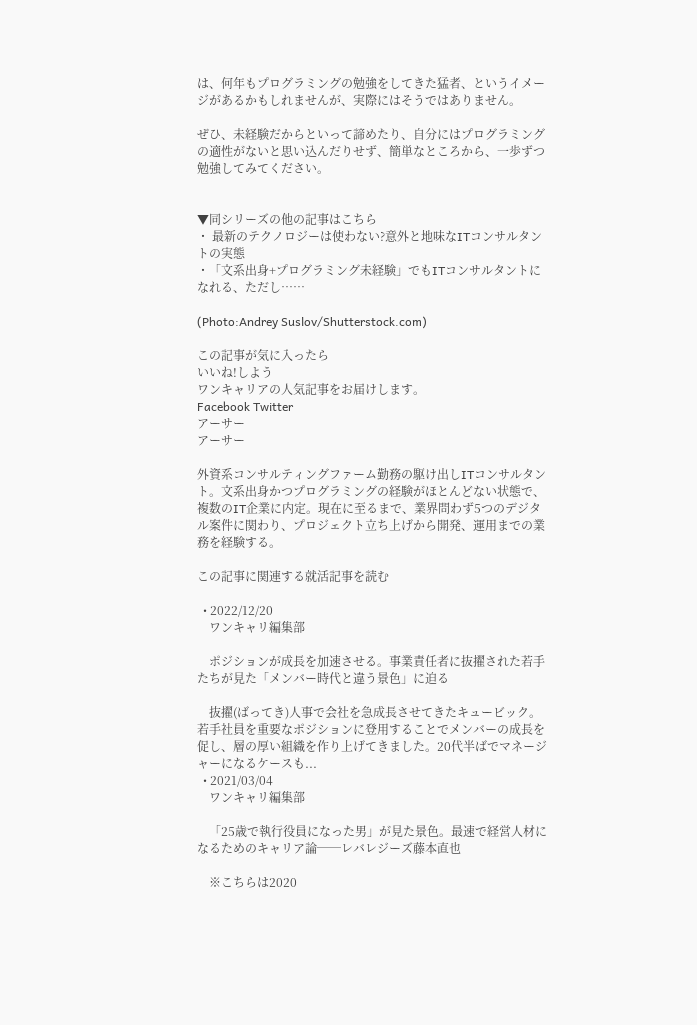は、何年もプログラミングの勉強をしてきた猛者、というイメージがあるかもしれませんが、実際にはそうではありません。

ぜひ、未経験だからといって諦めたり、自分にはプログラミングの適性がないと思い込んだりせず、簡単なところから、一歩ずつ勉強してみてください。


▼同シリーズの他の記事はこちら
・ 最新のテクノロジーは使わない?意外と地味なITコンサルタントの実態
・「文系出身+プログラミング未経験」でもITコンサルタントになれる、ただし……

(Photo:Andrey Suslov/Shutterstock.com)

この記事が気に入ったら
いいね!しよう
ワンキャリアの人気記事をお届けします。
Facebook Twitter
アーサー
アーサー

外資系コンサルティングファーム勤務の駆け出しITコンサルタント。文系出身かつプログラミングの経験がほとんどない状態で、複数のIT企業に内定。現在に至るまで、業界問わず5つのデジタル案件に関わり、プロジェクト立ち上げから開発、運用までの業務を経験する。

この記事に関連する就活記事を読む

  • 2022/12/20
    ワンキャリ編集部

    ポジションが成長を加速させる。事業責任者に抜擢された若手たちが見た「メンバー時代と違う景色」に迫る

    抜擢(ばってき)人事で会社を急成長させてきたキュービック。若手社員を重要なポジションに登用することでメンバーの成長を促し、層の厚い組織を作り上げてきました。20代半ばでマネージャーになるケースも...
  • 2021/03/04
    ワンキャリ編集部

    「25歳で執行役員になった男」が見た景色。最速で経営人材になるためのキャリア論──レバレジーズ藤本直也

    ※こちらは2020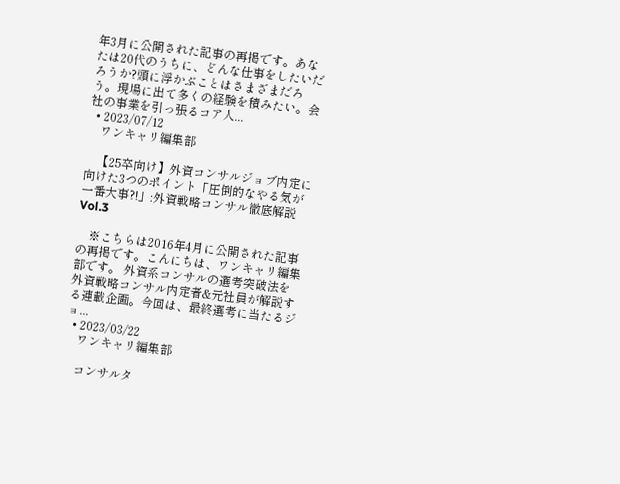年3月に公開された記事の再掲です。あなたは20代のうちに、どんな仕事をしたいだろうか?頭に浮かぶことはさまざまだろう。現場に出て多くの経験を積みたい。会社の事業を引っ張るコア人...
  • 2023/07/12
    ワンキャリ編集部

    【25卒向け】外資コンサルジョブ内定に向けた3つのポイント「圧倒的なやる気が一番大事?!」:外資戦略コンサル徹底解説Vol.3

    ※こちらは2016年4月に公開された記事の再掲です。こんにちは、ワンキャリ編集部です。 外資系コンサルの選考突破法を外資戦略コンサル内定者&元社員が解説する連載企画。今回は、最終選考に当たるジョ...
  • 2023/03/22
    ワンキャリ編集部

    コンサルタ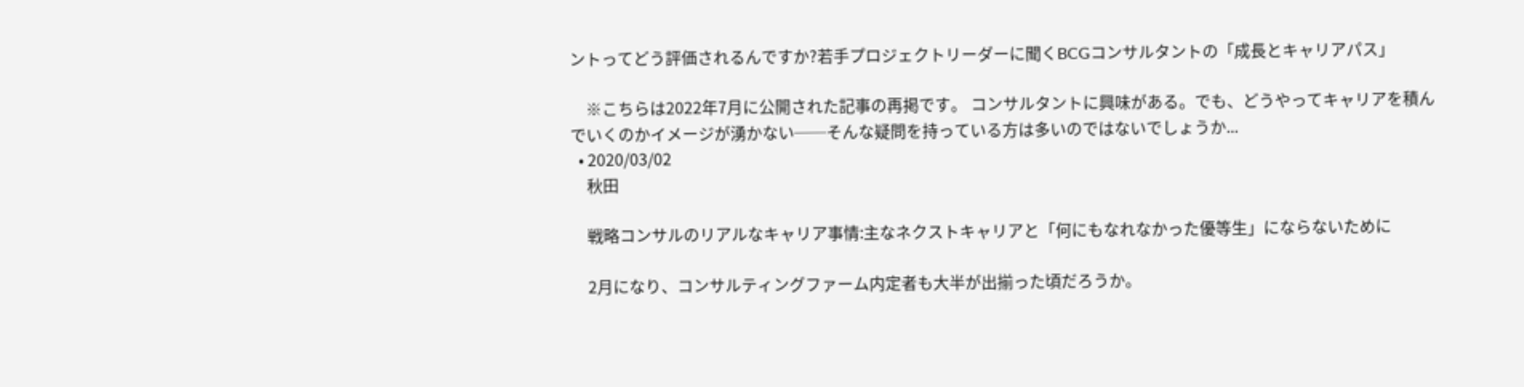ントってどう評価されるんですか?若手プロジェクトリーダーに聞くBCGコンサルタントの「成長とキャリアパス」

    ※こちらは2022年7月に公開された記事の再掲です。 コンサルタントに興味がある。でも、どうやってキャリアを積んでいくのかイメージが湧かない──そんな疑問を持っている方は多いのではないでしょうか...
  • 2020/03/02
    秋田

    戦略コンサルのリアルなキャリア事情:主なネクストキャリアと「何にもなれなかった優等生」にならないために

    2月になり、コンサルティングファーム内定者も大半が出揃った頃だろうか。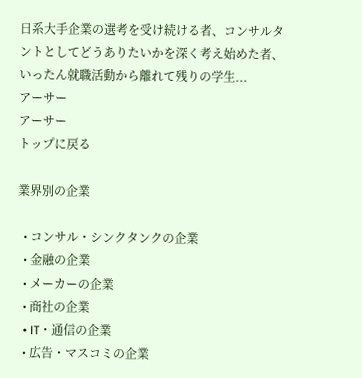日系大手企業の選考を受け続ける者、コンサルタントとしてどうありたいかを深く考え始めた者、いったん就職活動から離れて残りの学生...
アーサー
アーサー
トップに戻る

業界別の企業

  • コンサル・シンクタンクの企業
  • 金融の企業
  • メーカーの企業
  • 商社の企業
  • IT・通信の企業
  • 広告・マスコミの企業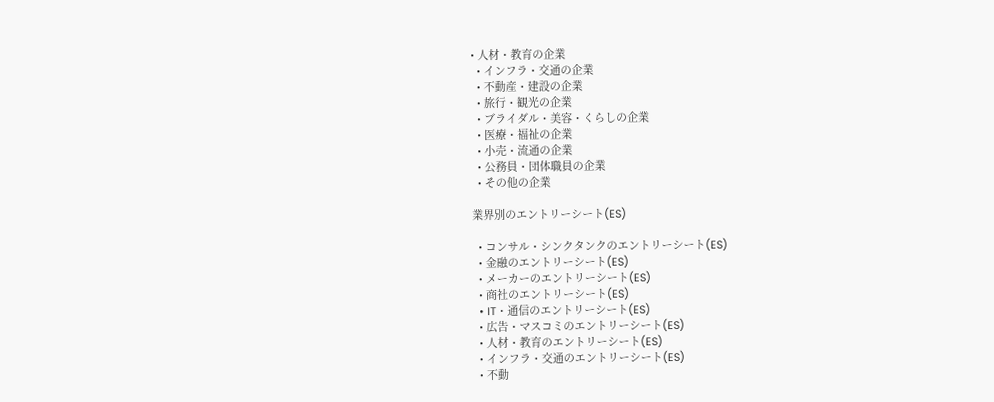• 人材・教育の企業
  • インフラ・交通の企業
  • 不動産・建設の企業
  • 旅行・観光の企業
  • ブライダル・美容・くらしの企業
  • 医療・福祉の企業
  • 小売・流通の企業
  • 公務員・団体職員の企業
  • その他の企業

業界別のエントリーシート(ES)

  • コンサル・シンクタンクのエントリーシート(ES)
  • 金融のエントリーシート(ES)
  • メーカーのエントリーシート(ES)
  • 商社のエントリーシート(ES)
  • IT・通信のエントリーシート(ES)
  • 広告・マスコミのエントリーシート(ES)
  • 人材・教育のエントリーシート(ES)
  • インフラ・交通のエントリーシート(ES)
  • 不動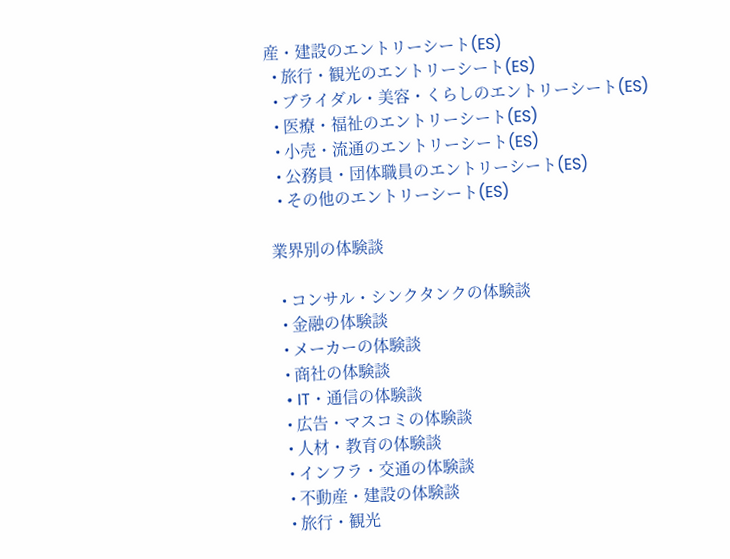産・建設のエントリーシート(ES)
  • 旅行・観光のエントリーシート(ES)
  • ブライダル・美容・くらしのエントリーシート(ES)
  • 医療・福祉のエントリーシート(ES)
  • 小売・流通のエントリーシート(ES)
  • 公務員・団体職員のエントリーシート(ES)
  • その他のエントリーシート(ES)

業界別の体験談

  • コンサル・シンクタンクの体験談
  • 金融の体験談
  • メーカーの体験談
  • 商社の体験談
  • IT・通信の体験談
  • 広告・マスコミの体験談
  • 人材・教育の体験談
  • インフラ・交通の体験談
  • 不動産・建設の体験談
  • 旅行・観光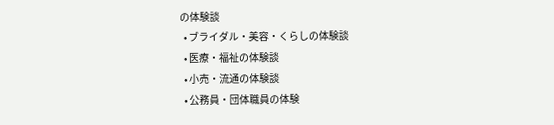の体験談
  • ブライダル・美容・くらしの体験談
  • 医療・福祉の体験談
  • 小売・流通の体験談
  • 公務員・団体職員の体験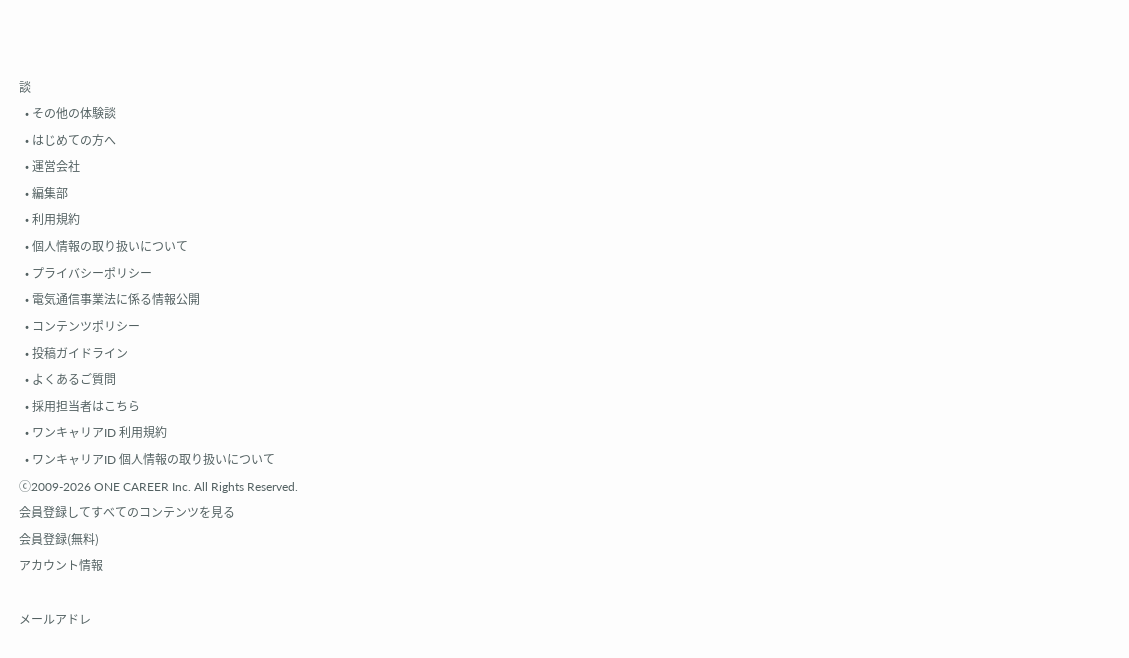談
  • その他の体験談
  • はじめての方へ
  • 運営会社
  • 編集部
  • 利用規約
  • 個人情報の取り扱いについて
  • プライバシーポリシー
  • 電気通信事業法に係る情報公開
  • コンテンツポリシー
  • 投稿ガイドライン
  • よくあるご質問
  • 採用担当者はこちら
  • ワンキャリアID 利用規約
  • ワンキャリアID 個人情報の取り扱いについて
ⓒ2009-2026 ONE CAREER Inc. All Rights Reserved.
会員登録してすべてのコンテンツを見る
会員登録(無料)
アカウント情報

メールアドレ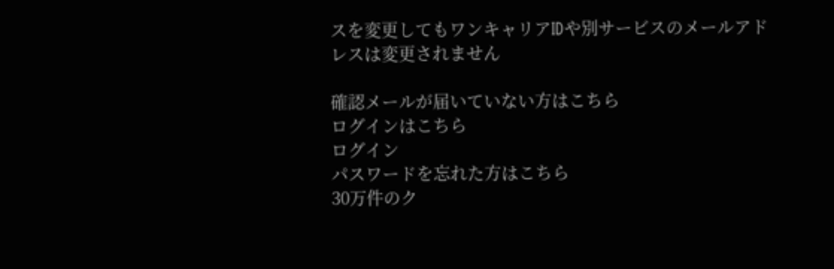スを変更してもワンキャリアIDや別サービスのメールアドレスは変更されません

確認メールが届いていない方はこちら
ログインはこちら
ログイン
パスワードを忘れた方はこちら
30万件のク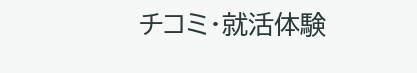チコミ・就活体験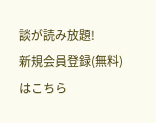談が読み放題!
新規会員登録(無料)はこちら